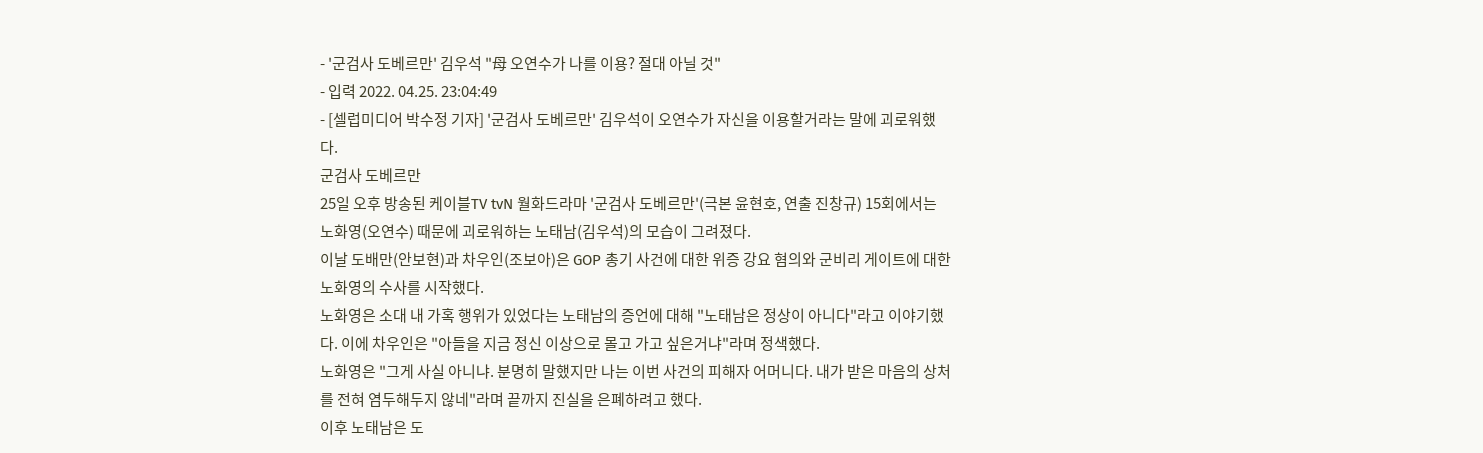- '군검사 도베르만' 김우석 "母 오연수가 나를 이용? 절대 아닐 것"
- 입력 2022. 04.25. 23:04:49
- [셀럽미디어 박수정 기자] '군검사 도베르만' 김우석이 오연수가 자신을 이용할거라는 말에 괴로워했다.
군검사 도베르만
25일 오후 방송된 케이블TV tvN 월화드라마 '군검사 도베르만'(극본 윤현호, 연출 진창규) 15회에서는 노화영(오연수) 때문에 괴로워하는 노태남(김우석)의 모습이 그려졌다.
이날 도배만(안보현)과 차우인(조보아)은 GOP 총기 사건에 대한 위증 강요 혐의와 군비리 게이트에 대한 노화영의 수사를 시작했다.
노화영은 소대 내 가혹 행위가 있었다는 노태남의 증언에 대해 "노태남은 정상이 아니다"라고 이야기했다. 이에 차우인은 "아들을 지금 정신 이상으로 몰고 가고 싶은거냐"라며 정색했다.
노화영은 "그게 사실 아니냐. 분명히 말했지만 나는 이번 사건의 피해자 어머니다. 내가 받은 마음의 상처를 전혀 염두해두지 않네"라며 끝까지 진실을 은폐하려고 했다.
이후 노태남은 도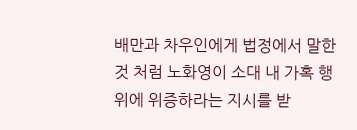배만과 차우인에게 법정에서 말한 것 처럼 노화영이 소대 내 가혹 행위에 위증하라는 지시를 받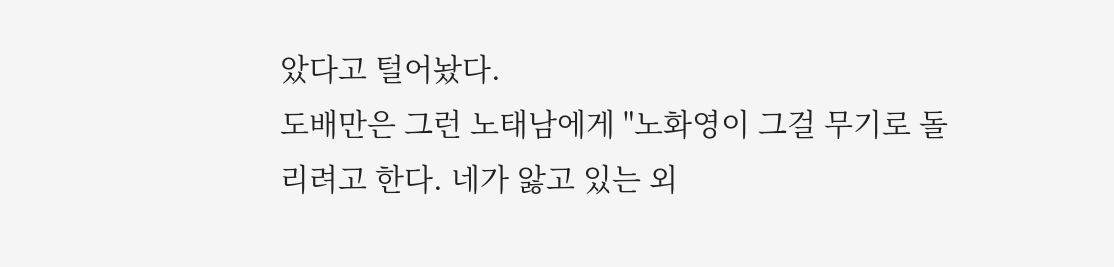았다고 털어놨다.
도배만은 그런 노태남에게 "노화영이 그걸 무기로 돌리려고 한다. 네가 앓고 있는 외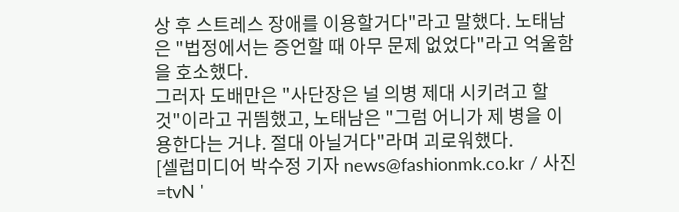상 후 스트레스 장애를 이용할거다"라고 말했다. 노태남은 "법정에서는 증언할 때 아무 문제 없었다"라고 억울함을 호소했다.
그러자 도배만은 "사단장은 널 의병 제대 시키려고 할 것"이라고 귀띔했고, 노태남은 "그럼 어니가 제 병을 이용한다는 거냐. 절대 아닐거다"라며 괴로워했다.
[셀럽미디어 박수정 기자 news@fashionmk.co.kr / 사진=tvN '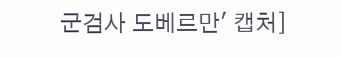군검사 도베르만' 캡처]